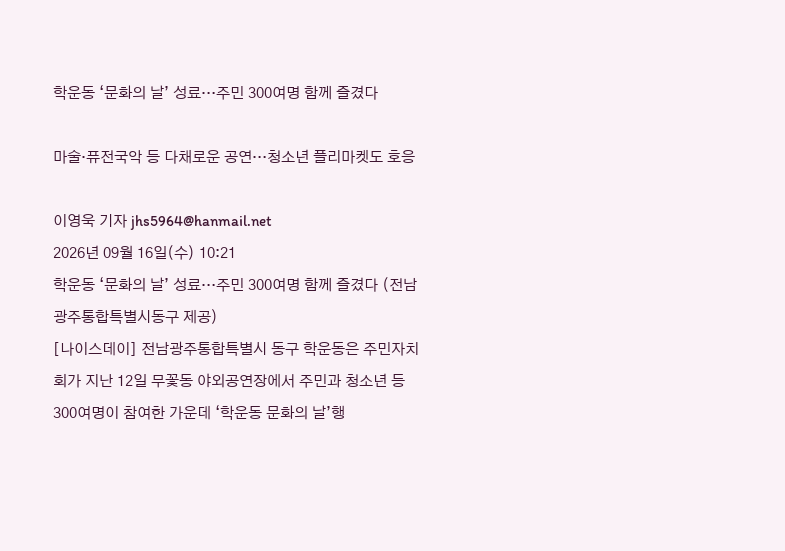학운동 ‘문화의 날’ 성료…주민 300여명 함께 즐겼다

마술·퓨전국악 등 다채로운 공연…청소년 플리마켓도 호응

이영욱 기자 jhs5964@hanmail.net
2026년 09월 16일(수) 10:21
학운동 ‘문화의 날’ 성료…주민 300여명 함께 즐겼다 (전남광주통합특별시동구 제공)
[나이스데이] 전남광주통합특별시 동구 학운동은 주민자치회가 지난 12일 무꽃동 야외공연장에서 주민과 청소년 등 300여명이 참여한 가운데 ‘학운동 문화의 날’행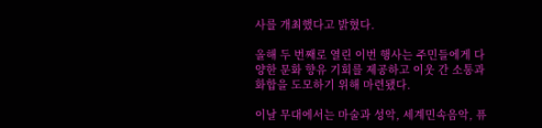사를 개최했다고 밝혔다.

올해 두 번째로 열린 이번 행사는 주민들에게 다양한 문화 향유 기회를 제공하고 이웃 간 소통과 화합을 도모하기 위해 마련됐다.

이날 무대에서는 마술과 성악, 세계민속음악, 퓨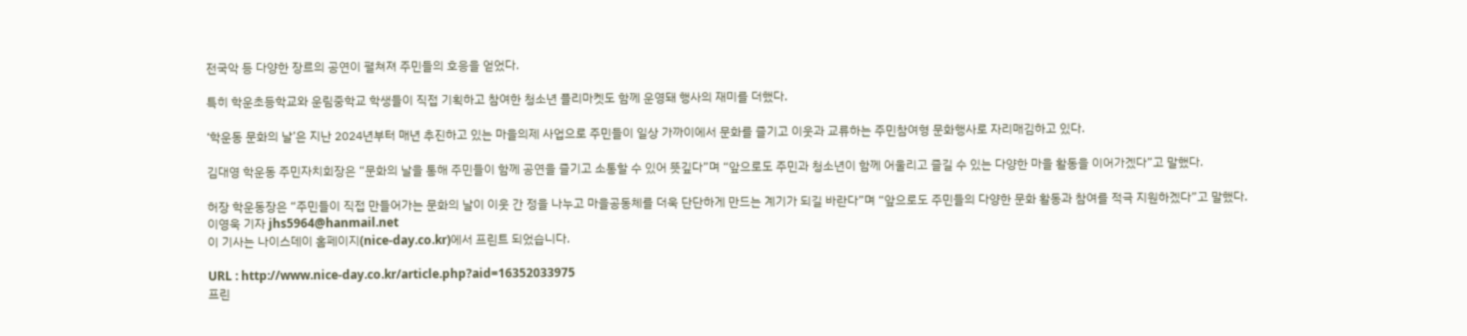전국악 등 다양한 장르의 공연이 펼쳐져 주민들의 호응을 얻었다.

특히 학운초등학교와 운림중학교 학생들이 직접 기획하고 참여한 청소년 플리마켓도 함께 운영돼 행사의 재미를 더했다.

‘학운동 문화의 날’은 지난 2024년부터 매년 추진하고 있는 마을의제 사업으로 주민들이 일상 가까이에서 문화를 즐기고 이웃과 교류하는 주민참여형 문화행사로 자리매김하고 있다.

김대영 학운동 주민자치회장은 “문화의 날을 통해 주민들이 함께 공연을 즐기고 소통할 수 있어 뜻깊다”며 “앞으로도 주민과 청소년이 함께 어울리고 즐길 수 있는 다양한 마을 활동을 이어가겠다”고 말했다.

허장 학운동장은 “주민들이 직접 만들어가는 문화의 날이 이웃 간 정을 나누고 마을공동체를 더욱 단단하게 만드는 계기가 되길 바란다”며 “앞으로도 주민들의 다양한 문화 활동과 참여를 적극 지원하겠다”고 말했다.
이영욱 기자 jhs5964@hanmail.net
이 기사는 나이스데이 홈페이지(nice-day.co.kr)에서 프린트 되었습니다.

URL : http://www.nice-day.co.kr/article.php?aid=16352033975
프린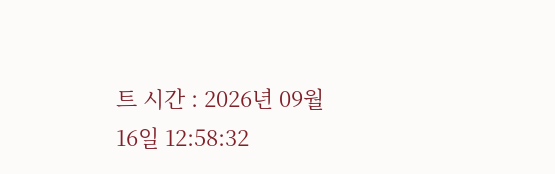트 시간 : 2026년 09월 16일 12:58:32